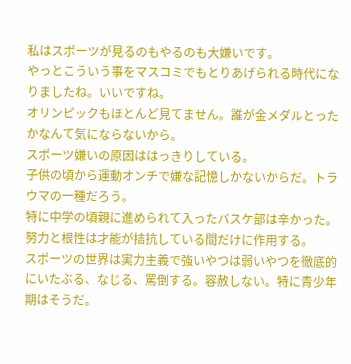私はスポーツが見るのもやるのも大嫌いです。
やっとこういう事をマスコミでもとりあげられる時代になりましたね。いいですね。
オリンピックもほとんど見てません。誰が金メダルとったかなんて気にならないから。
スポーツ嫌いの原因ははっきりしている。
子供の頃から運動オンチで嫌な記憶しかないからだ。トラウマの一種だろう。
特に中学の頃親に進められて入ったバスケ部は辛かった。
努力と根性は才能が拮抗している間だけに作用する。
スポーツの世界は実力主義で強いやつは弱いやつを徹底的にいたぶる、なじる、罵倒する。容赦しない。特に青少年期はそうだ。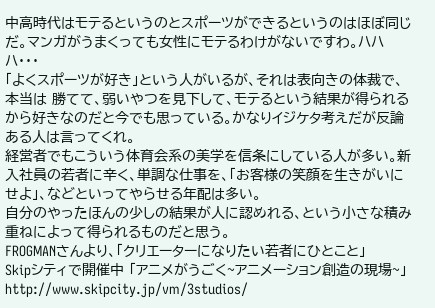中高時代はモテるというのとスポーツができるというのはほぼ同じだ。マンガがうまくっても女性にモテるわけがないですわ。ハハハ・・・
「よくスポーツが好き」という人がいるが、それは表向きの体裁で、本当は 勝てて、弱いやつを見下して、モテるという結果が得られるから好きなのだと今でも思っている。かなりイジケタ考えだが反論ある人は言ってくれ。
経営者でもこういう体育会系の美学を信条にしている人が多い。新入社員の若者に辛く、単調な仕事を、「お客様の笑顔を生きがいにせよ」、などといってやらせる年配は多い。
自分のやったほんの少しの結果が人に認めれる、という小さな積み重ねによって得られるものだと思う。
FROGMANさんより、「クリエーターになりたい若者にひとこと」
Skipシティで開催中 「アニメがうごく~アニメーション創造の現場~」
http://www.skipcity.jp/vm/3studios/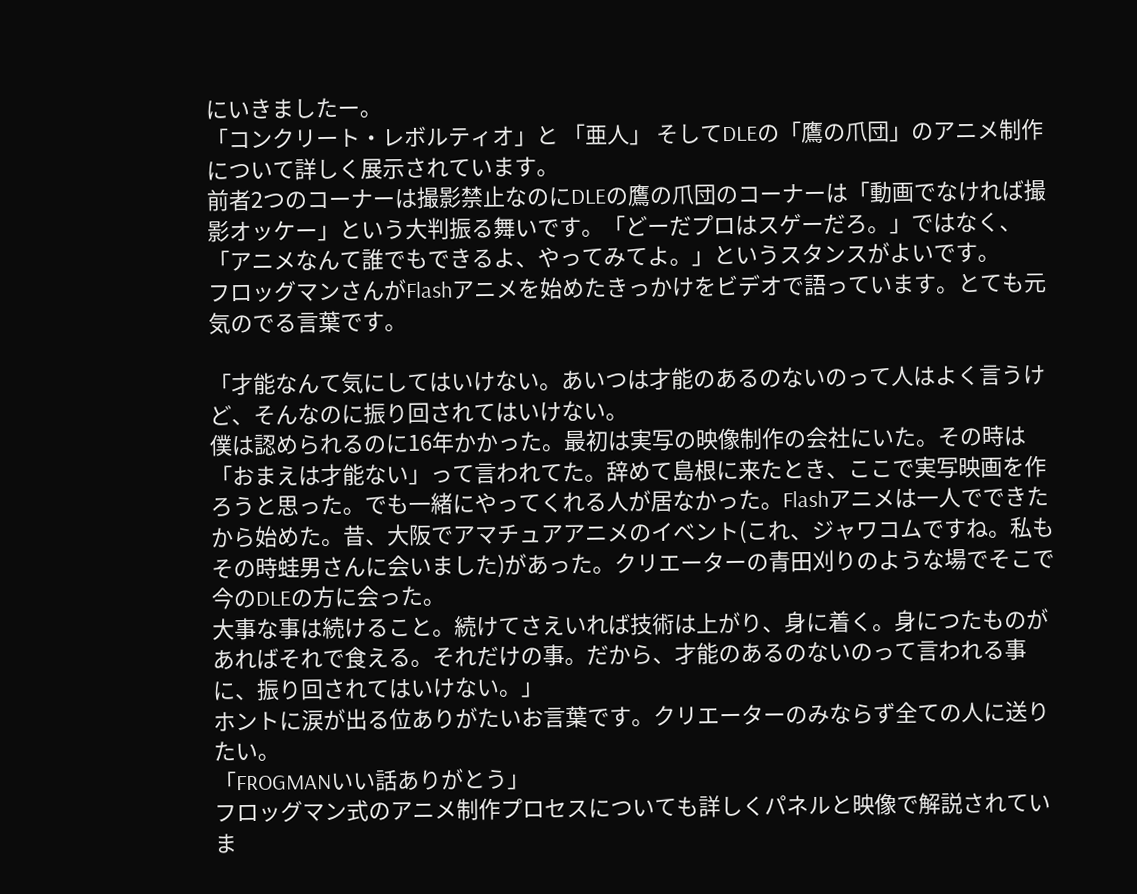にいきましたー。
「コンクリート・レボルティオ」と 「亜人」 そしてDLEの「鷹の爪団」のアニメ制作について詳しく展示されています。
前者2つのコーナーは撮影禁止なのにDLEの鷹の爪団のコーナーは「動画でなければ撮影オッケー」という大判振る舞いです。「どーだプロはスゲーだろ。」ではなく、「アニメなんて誰でもできるよ、やってみてよ。」というスタンスがよいです。
フロッグマンさんがFlashアニメを始めたきっかけをビデオで語っています。とても元気のでる言葉です。

「才能なんて気にしてはいけない。あいつは才能のあるのないのって人はよく言うけど、そんなのに振り回されてはいけない。
僕は認められるのに16年かかった。最初は実写の映像制作の会社にいた。その時は「おまえは才能ない」って言われてた。辞めて島根に来たとき、ここで実写映画を作ろうと思った。でも一緒にやってくれる人が居なかった。Flashアニメは一人でできたから始めた。昔、大阪でアマチュアアニメのイベント(これ、ジャワコムですね。私もその時蛙男さんに会いました)があった。クリエーターの青田刈りのような場でそこで今のDLEの方に会った。
大事な事は続けること。続けてさえいれば技術は上がり、身に着く。身につたものがあればそれで食える。それだけの事。だから、才能のあるのないのって言われる事に、振り回されてはいけない。」
ホントに涙が出る位ありがたいお言葉です。クリエーターのみならず全ての人に送りたい。
「FROGMANいい話ありがとう」
フロッグマン式のアニメ制作プロセスについても詳しくパネルと映像で解説されていま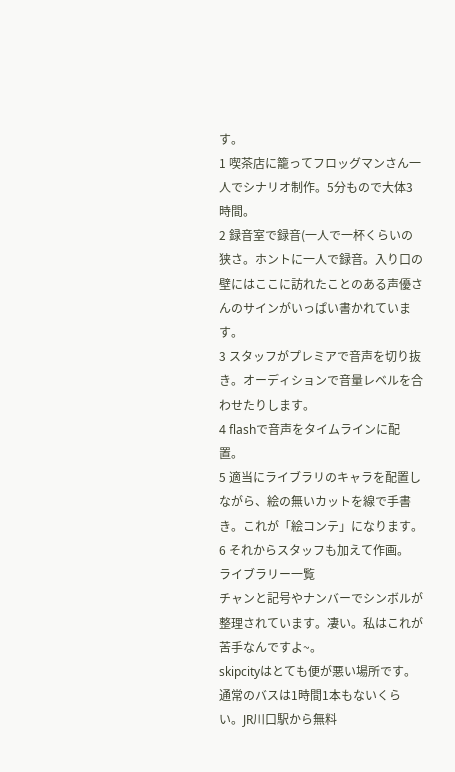す。
1 喫茶店に籠ってフロッグマンさん一人でシナリオ制作。5分もので大体3時間。
2 録音室で録音(一人で一杯くらいの狭さ。ホントに一人で録音。入り口の壁にはここに訪れたことのある声優さんのサインがいっぱい書かれています。
3 スタッフがプレミアで音声を切り抜き。オーディションで音量レベルを合わせたりします。
4 flashで音声をタイムラインに配置。
5 適当にライブラリのキャラを配置しながら、絵の無いカットを線で手書き。これが「絵コンテ」になります。
6 それからスタッフも加えて作画。
ライブラリー一覧
チャンと記号やナンバーでシンボルが整理されています。凄い。私はこれが苦手なんですよ~。
skipcityはとても便が悪い場所です。通常のバスは1時間1本もないくらい。JR川口駅から無料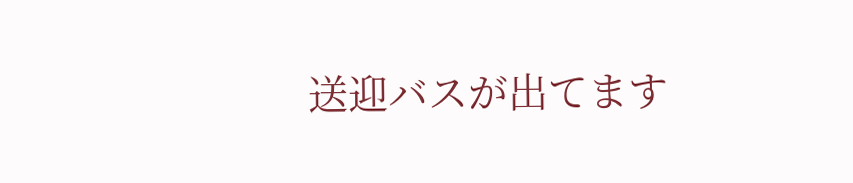送迎バスが出てます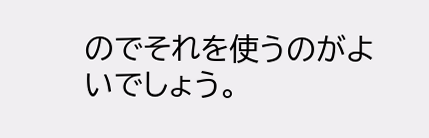のでそれを使うのがよいでしょう。